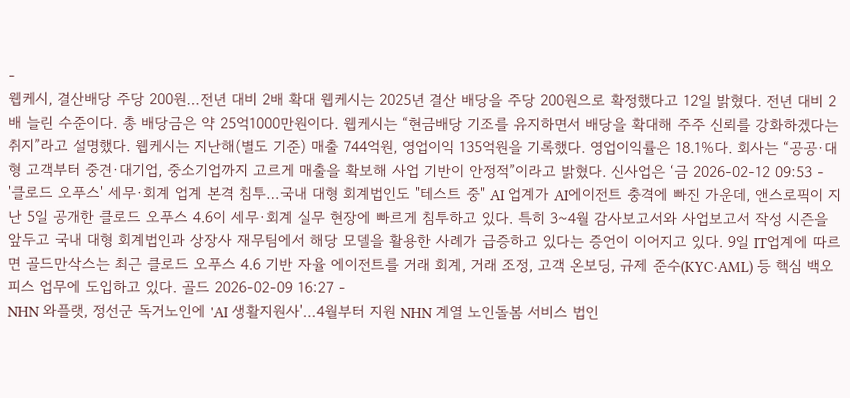-
웹케시, 결산배당 주당 200원…전년 대비 2배 확대 웹케시는 2025년 결산 배당을 주당 200원으로 확정했다고 12일 밝혔다. 전년 대비 2배 늘린 수준이다. 총 배당금은 약 25억1000만원이다. 웹케시는 “현금배당 기조를 유지하면서 배당을 확대해 주주 신뢰를 강화하겠다는 취지”라고 설명했다. 웹케시는 지난해(별도 기준) 매출 744억원, 영업이익 135억원을 기록했다. 영업이익률은 18.1%다. 회사는 “공공·대형 고객부터 중견·대기업, 중소기업까지 고르게 매출을 확보해 사업 기반이 안정적”이라고 밝혔다. 신사업은 ‘금 2026-02-12 09:53 -
'클로드 오푸스' 세무·회계 업계 본격 침투…국내 대형 회계법인도 "테스트 중" AI 업계가 AI에이전트 충격에 빠진 가운데, 앤스로픽이 지난 5일 공개한 클로드 오푸스 4.6이 세무·회계 실무 현장에 빠르게 침투하고 있다. 특히 3~4월 감사보고서와 사업보고서 작성 시즌을 앞두고 국내 대형 회계법인과 상장사 재무팀에서 해당 모델을 활용한 사례가 급증하고 있다는 증언이 이어지고 있다. 9일 IT업계에 따르면 골드만삭스는 최근 클로드 오푸스 4.6 기반 자율 에이전트를 거래 회계, 거래 조정, 고객 온보딩, 규제 준수(KYC·AML) 등 핵심 백오피스 업무에 도입하고 있다. 골드 2026-02-09 16:27 -
NHN 와플랫, 정선군 독거노인에 'AI 생활지원사'…4월부터 지원 NHN 계열 노인돌봄 서비스 법인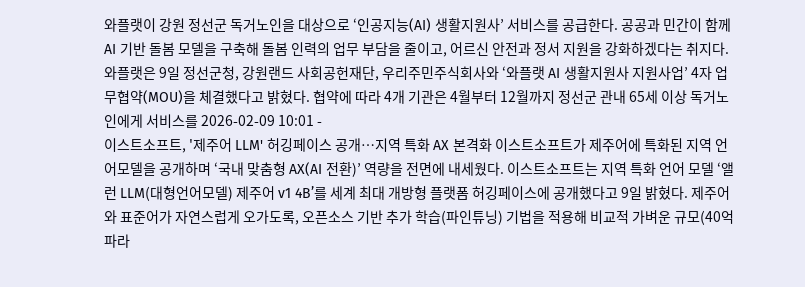와플랫이 강원 정선군 독거노인을 대상으로 ‘인공지능(AI) 생활지원사’ 서비스를 공급한다. 공공과 민간이 함께 AI 기반 돌봄 모델을 구축해 돌봄 인력의 업무 부담을 줄이고, 어르신 안전과 정서 지원을 강화하겠다는 취지다. 와플랫은 9일 정선군청, 강원랜드 사회공헌재단, 우리주민주식회사와 ‘와플랫 AI 생활지원사 지원사업’ 4자 업무협약(MOU)을 체결했다고 밝혔다. 협약에 따라 4개 기관은 4월부터 12월까지 정선군 관내 65세 이상 독거노인에게 서비스를 2026-02-09 10:01 -
이스트소프트, '제주어 LLM' 허깅페이스 공개…지역 특화 AX 본격화 이스트소프트가 제주어에 특화된 지역 언어모델을 공개하며 ‘국내 맞춤형 AX(AI 전환)’ 역량을 전면에 내세웠다. 이스트소프트는 지역 특화 언어 모델 ‘앨런 LLM(대형언어모델) 제주어 v1 4B’를 세계 최대 개방형 플랫폼 허깅페이스에 공개했다고 9일 밝혔다. 제주어와 표준어가 자연스럽게 오가도록, 오픈소스 기반 추가 학습(파인튜닝) 기법을 적용해 비교적 가벼운 규모(40억 파라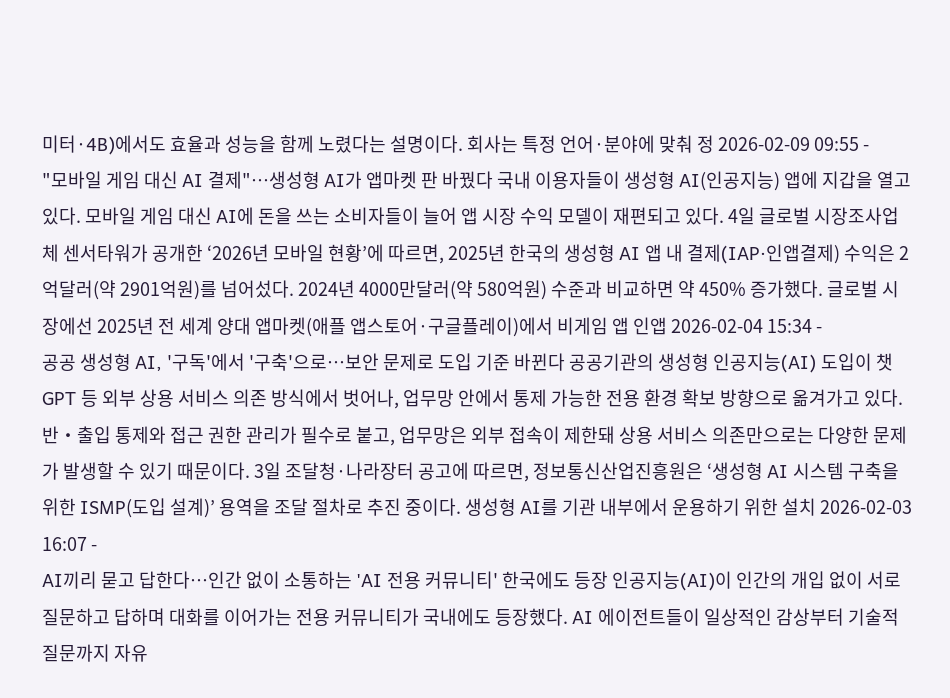미터·4B)에서도 효율과 성능을 함께 노렸다는 설명이다. 회사는 특정 언어·분야에 맞춰 정 2026-02-09 09:55 -
"모바일 게임 대신 AI 결제"…생성형 AI가 앱마켓 판 바꿨다 국내 이용자들이 생성형 AI(인공지능) 앱에 지갑을 열고 있다. 모바일 게임 대신 AI에 돈을 쓰는 소비자들이 늘어 앱 시장 수익 모델이 재편되고 있다. 4일 글로벌 시장조사업체 센서타워가 공개한 ‘2026년 모바일 현황’에 따르면, 2025년 한국의 생성형 AI 앱 내 결제(IAP·인앱결제) 수익은 2억달러(약 2901억원)를 넘어섰다. 2024년 4000만달러(약 580억원) 수준과 비교하면 약 450% 증가했다. 글로벌 시장에선 2025년 전 세계 양대 앱마켓(애플 앱스토어·구글플레이)에서 비게임 앱 인앱 2026-02-04 15:34 -
공공 생성형 AI, '구독'에서 '구축'으로…보안 문제로 도입 기준 바뀐다 공공기관의 생성형 인공지능(AI) 도입이 챗GPT 등 외부 상용 서비스 의존 방식에서 벗어나, 업무망 안에서 통제 가능한 전용 환경 확보 방향으로 옮겨가고 있다. 반‧출입 통제와 접근 권한 관리가 필수로 붙고, 업무망은 외부 접속이 제한돼 상용 서비스 의존만으로는 다양한 문제가 발생할 수 있기 때문이다. 3일 조달청·나라장터 공고에 따르면, 정보통신산업진흥원은 ‘생성형 AI 시스템 구축을 위한 ISMP(도입 설계)’ 용역을 조달 절차로 추진 중이다. 생성형 AI를 기관 내부에서 운용하기 위한 설치 2026-02-03 16:07 -
AI끼리 묻고 답한다…인간 없이 소통하는 'AI 전용 커뮤니티' 한국에도 등장 인공지능(AI)이 인간의 개입 없이 서로 질문하고 답하며 대화를 이어가는 전용 커뮤니티가 국내에도 등장했다. AI 에이전트들이 일상적인 감상부터 기술적 질문까지 자유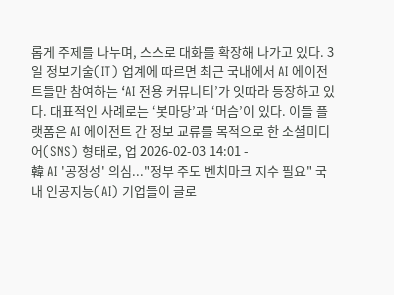롭게 주제를 나누며, 스스로 대화를 확장해 나가고 있다. 3일 정보기술(IT) 업계에 따르면 최근 국내에서 AI 에이전트들만 참여하는 ‘AI 전용 커뮤니티’가 잇따라 등장하고 있다. 대표적인 사례로는 ‘봇마당’과 ‘머슴’이 있다. 이들 플랫폼은 AI 에이전트 간 정보 교류를 목적으로 한 소셜미디어(SNS) 형태로, 업 2026-02-03 14:01 -
韓 AI '공정성' 의심..."정부 주도 벤치마크 지수 필요" 국내 인공지능(AI) 기업들이 글로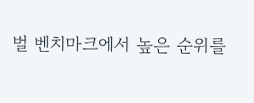벌 벤치마크에서 높은 순위를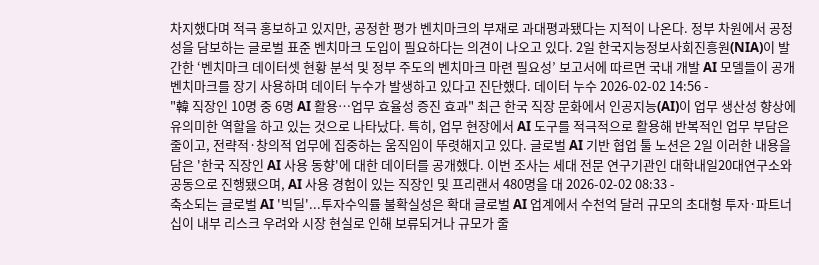차지했다며 적극 홍보하고 있지만, 공정한 평가 벤치마크의 부재로 과대평과됐다는 지적이 나온다. 정부 차원에서 공정성을 담보하는 글로벌 표준 벤치마크 도입이 필요하다는 의견이 나오고 있다. 2일 한국지능정보사회진흥원(NIA)이 발간한 ‘벤치마크 데이터셋 현황 분석 및 정부 주도의 벤치마크 마련 필요성’ 보고서에 따르면 국내 개발 AI 모델들이 공개 벤치마크를 장기 사용하며 데이터 누수가 발생하고 있다고 진단했다. 데이터 누수 2026-02-02 14:56 -
"韓 직장인 10명 중 6명 AI 활용…업무 효율성 증진 효과" 최근 한국 직장 문화에서 인공지능(AI)이 업무 생산성 향상에 유의미한 역할을 하고 있는 것으로 나타났다. 특히, 업무 현장에서 AI 도구를 적극적으로 활용해 반복적인 업무 부담은 줄이고, 전략적·창의적 업무에 집중하는 움직임이 뚜렷해지고 있다. 글로벌 AI 기반 협업 툴 노션은 2일 이러한 내용을 담은 '한국 직장인 AI 사용 동향'에 대한 데이터를 공개했다. 이번 조사는 세대 전문 연구기관인 대학내일20대연구소와 공동으로 진행됐으며, AI 사용 경험이 있는 직장인 및 프리랜서 480명을 대 2026-02-02 08:33 -
축소되는 글로벌 AI '빅딜'...투자수익률 불확실성은 확대 글로벌 AI 업계에서 수천억 달러 규모의 초대형 투자·파트너십이 내부 리스크 우려와 시장 현실로 인해 보류되거나 규모가 줄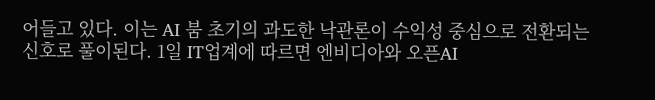어들고 있다. 이는 AI 붐 초기의 과도한 낙관론이 수익성 중심으로 전환되는 신호로 풀이된다. 1일 IT업계에 따르면 엔비디아와 오픈AI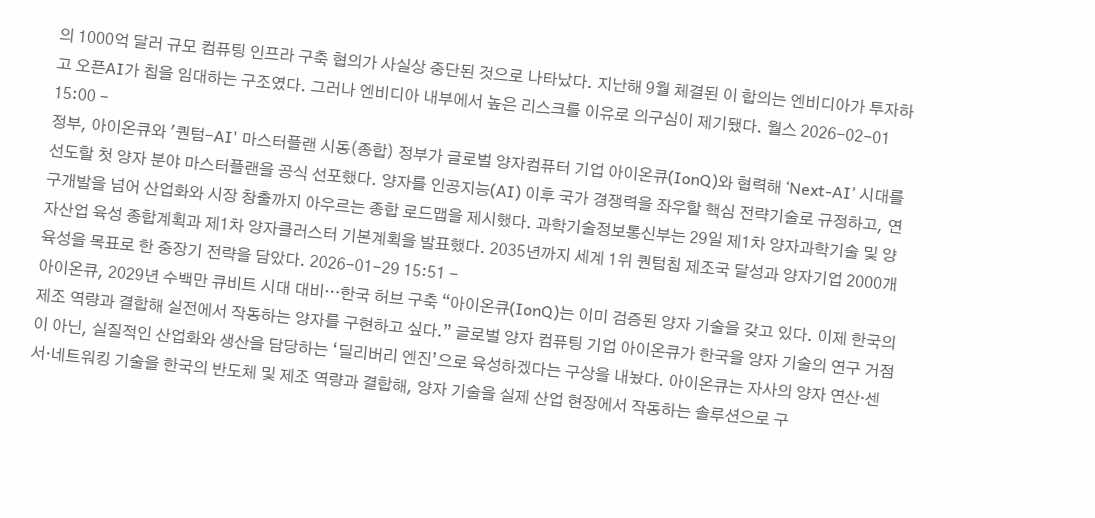의 1000억 달러 규모 컴퓨팅 인프라 구축 협의가 사실상 중단된 것으로 나타났다. 지난해 9월 체결된 이 합의는 엔비디아가 투자하고 오픈AI가 칩을 임대하는 구조였다. 그러나 엔비디아 내부에서 높은 리스크를 이유로 의구심이 제기됐다. 월스 2026-02-01 15:00 -
정부, 아이온큐와 '퀀텀-AI' 마스터플랜 시동(종합) 정부가 글로벌 양자컴퓨터 기업 아이온큐(IonQ)와 협력해 ‘Next-AI’ 시대를 선도할 첫 양자 분야 마스터플랜을 공식 선포했다. 양자를 인공지능(AI) 이후 국가 경쟁력을 좌우할 핵심 전략기술로 규정하고, 연구개발을 넘어 산업화와 시장 창출까지 아우르는 종합 로드맵을 제시했다. 과학기술정보통신부는 29일 제1차 양자과학기술 및 양자산업 육성 종합계획과 제1차 양자클러스터 기본계획을 발표했다. 2035년까지 세계 1위 퀀텀칩 제조국 달성과 양자기업 2000개 육성을 목표로 한 중장기 전략을 담았다. 2026-01-29 15:51 -
아이온큐, 2029년 수백만 큐비트 시대 대비…한국 허브 구축 “아이온큐(IonQ)는 이미 검증된 양자 기술을 갖고 있다. 이제 한국의 제조 역량과 결합해 실전에서 작동하는 양자를 구현하고 싶다.” 글로벌 양자 컴퓨팅 기업 아이온큐가 한국을 양자 기술의 연구 거점이 아닌, 실질적인 산업화와 생산을 담당하는 ‘딜리버리 엔진’으로 육성하겠다는 구상을 내놨다. 아이온큐는 자사의 양자 연산·센서·네트워킹 기술을 한국의 반도체 및 제조 역량과 결합해, 양자 기술을 실제 산업 현장에서 작동하는 솔루션으로 구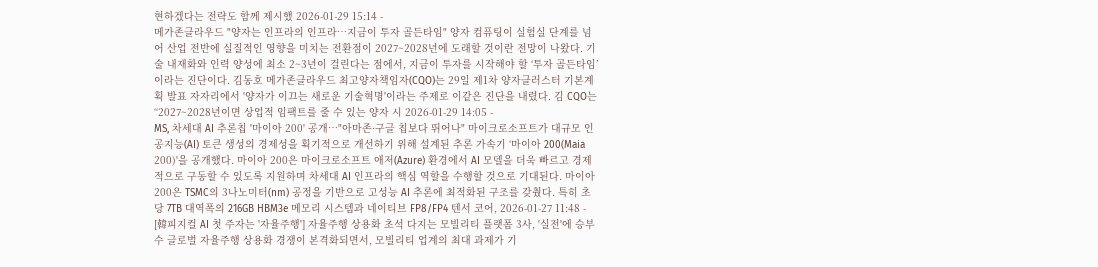현하겠다는 전략도 함께 제시했 2026-01-29 15:14 -
메가존클라우드 "양자는 인프라의 인프라…지금이 투자 골든타임" 양자 컴퓨팅이 실험실 단계를 넘어 산업 전반에 실질적인 영향을 미치는 전환점이 2027~2028년에 도래할 것이란 전망이 나왔다. 기술 내재화와 인력 양성에 최소 2~3년이 걸린다는 점에서, 지금이 투자를 시작해야 할 ‘투자 골든타임’이라는 진단이다. 김동호 메가존클라우드 최고양자책임자(CQO)는 29일 제1차 양자클러스터 기본계획 발표 자자리에서 '양자가 이끄는 새로운 기술혁명'이라는 주제로 이같은 진단을 내렸다. 김 CQO는 “2027~2028년이면 상업적 임팩트를 줄 수 있는 양자 시 2026-01-29 14:05 -
MS, 차세대 AI 추론칩 '마이아 200' 공개…"아마존·구글 칩보다 뛰어나" 마이크로소프트가 대규모 인공지능(AI) 토큰 생성의 경제성을 획기적으로 개선하기 위해 설계된 추론 가속기 ‘마이아 200(Maia 200)'을 공개했다. 마이아 200은 마이크로소프트 애저(Azure) 환경에서 AI 모델을 더욱 빠르고 경제적으로 구동할 수 있도록 지원하며 차세대 AI 인프라의 핵심 역할을 수행할 것으로 기대된다. 마이아 200은 TSMC의 3나노미터(nm) 공정을 기반으로 고성능 AI 추론에 최적화된 구조를 갖췄다. 특히 초당 7TB 대역폭의 216GB HBM3e 메모리 시스템과 네이티브 FP8/FP4 텐서 코어, 2026-01-27 11:48 -
[韓피지컬 AI 첫 주자는 '자율주행'] 자율주행 상용화 초석 다지는 모빌리티 플랫폼 3사, '실전'에 승부수 글로벌 자율주행 상용화 경쟁이 본격화되면서, 모빌리티 업계의 최대 과제가 기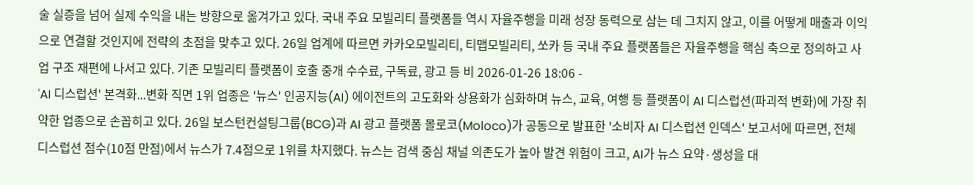술 실증을 넘어 실제 수익을 내는 방향으로 옮겨가고 있다. 국내 주요 모빌리티 플랫폼들 역시 자율주행을 미래 성장 동력으로 삼는 데 그치지 않고, 이를 어떻게 매출과 이익으로 연결할 것인지에 전략의 초점을 맞추고 있다. 26일 업계에 따르면 카카오모빌리티, 티맵모빌리티, 쏘카 등 국내 주요 플랫폼들은 자율주행을 핵심 축으로 정의하고 사업 구조 재편에 나서고 있다. 기존 모빌리티 플랫폼이 호출 중개 수수료, 구독료, 광고 등 비 2026-01-26 18:06 -
'AI 디스럽션' 본격화...변화 직면 1위 업종은 '뉴스' 인공지능(AI) 에이전트의 고도화와 상용화가 심화하며 뉴스, 교육, 여행 등 플랫폼이 AI 디스럽션(파괴적 변화)에 가장 취약한 업종으로 손꼽히고 있다. 26일 보스턴컨설팅그룹(BCG)과 AI 광고 플랫폼 몰로코(Moloco)가 공동으로 발표한 '소비자 AI 디스럽션 인덱스' 보고서에 따르면, 전체 디스럽션 점수(10점 만점)에서 뉴스가 7.4점으로 1위를 차지했다. 뉴스는 검색 중심 채널 의존도가 높아 발견 위험이 크고, AI가 뉴스 요약·생성을 대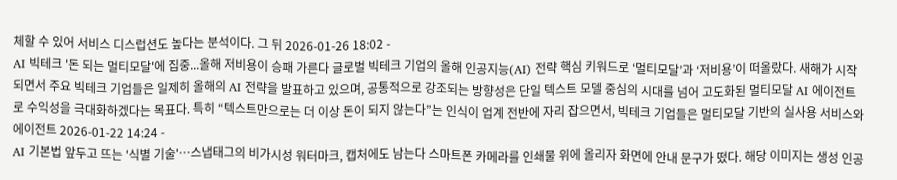체할 수 있어 서비스 디스럽션도 높다는 분석이다. 그 뒤 2026-01-26 18:02 -
AI 빅테크 '돈 되는 멀티모달'에 집중...올해 저비용이 승패 가른다 글로벌 빅테크 기업의 올해 인공지능(AI) 전략 핵심 키워드로 ‘멀티모달’과 ‘저비용’이 떠올랐다. 새해가 시작되면서 주요 빅테크 기업들은 일제히 올해의 AI 전략을 발표하고 있으며, 공통적으로 강조되는 방향성은 단일 텍스트 모델 중심의 시대를 넘어 고도화된 멀티모달 AI 에이전트로 수익성을 극대화하겠다는 목표다. 특히 “텍스트만으로는 더 이상 돈이 되지 않는다”는 인식이 업계 전반에 자리 잡으면서, 빅테크 기업들은 멀티모달 기반의 실사용 서비스와 에이전트 2026-01-22 14:24 -
AI 기본법 앞두고 뜨는 '식별 기술'…스냅태그의 비가시성 워터마크, 캡처에도 남는다 스마트폰 카메라를 인쇄물 위에 올리자 화면에 안내 문구가 떴다. 해당 이미지는 생성 인공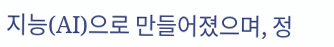지능(AI)으로 만들어졌으며, 정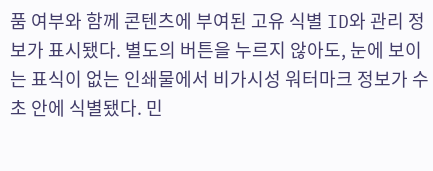품 여부와 함께 콘텐츠에 부여된 고유 식별 ID와 관리 정보가 표시됐다. 별도의 버튼을 누르지 않아도, 눈에 보이는 표식이 없는 인쇄물에서 비가시성 워터마크 정보가 수 초 안에 식별됐다. 민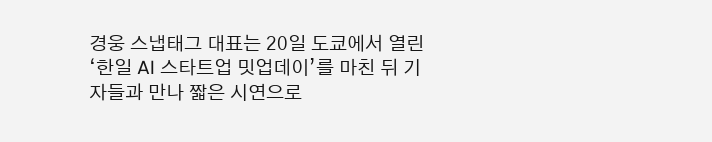경웅 스냅태그 대표는 20일 도쿄에서 열린 ‘한일 AI 스타트업 밋업데이’를 마친 뒤 기자들과 만나 짧은 시연으로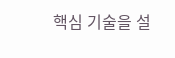핵심 기술을 설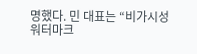명했다. 민 대표는 “비가시성 워터마크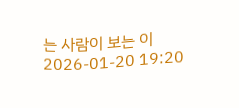는 사람이 보는 이 2026-01-20 19:20